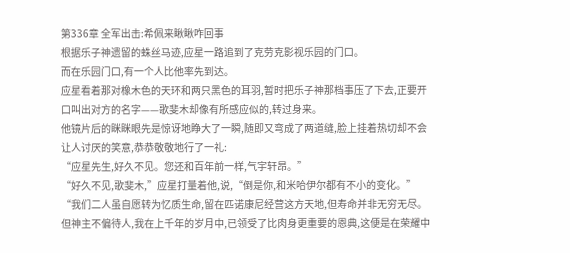第336章 全军出击:希佩来瞅瞅咋回事
根据乐子神遗留的蛛丝马迹,应星一路追到了克劳克影视乐园的门口。
而在乐园门口,有一个人比他率先到达。
应星看着那对橡木色的天环和两只黑色的耳羽,暂时把乐子神那档事压了下去,正要开口叫出对方的名字——歌斐木却像有所感应似的,转过身来。
他镜片后的眯眯眼先是惊讶地睁大了一瞬,随即又弯成了两道缝,脸上挂着热切却不会让人讨厌的笑意,恭恭敬敬地行了一礼:
“应星先生,好久不见。您还和百年前一样,气宇轩昂。”
“好久不见,歌斐木,”应星打量着他,说,“倒是你,和米哈伊尔都有不小的变化。”
“我们二人虽自愿转为忆质生命,留在匹诺康尼经营这方天地,但寿命并非无穷无尽。但神主不偏待人,我在上千年的岁月中,已领受了比肉身更重要的恩典,这便是在荣耀中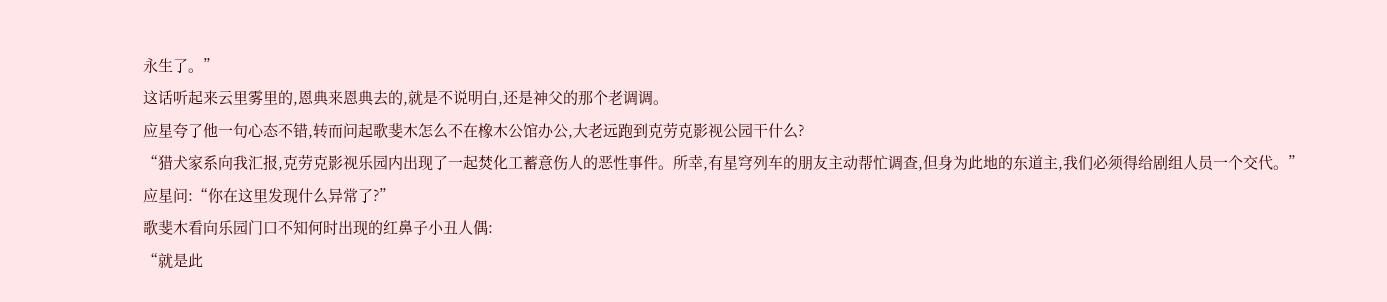永生了。”
这话听起来云里雾里的,恩典来恩典去的,就是不说明白,还是神父的那个老调调。
应星夸了他一句心态不错,转而问起歌斐木怎么不在橡木公馆办公,大老远跑到克劳克影视公园干什么?
“猎犬家系向我汇报,克劳克影视乐园内出现了一起焚化工蓄意伤人的恶性事件。所幸,有星穹列车的朋友主动帮忙调查,但身为此地的东道主,我们必须得给剧组人员一个交代。”
应星问:“你在这里发现什么异常了?”
歌斐木看向乐园门口不知何时出现的红鼻子小丑人偶:
“就是此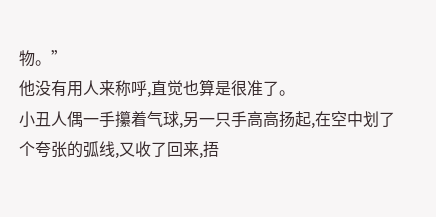物。”
他没有用人来称呼,直觉也算是很准了。
小丑人偶一手攥着气球,另一只手高高扬起,在空中划了个夸张的弧线,又收了回来,捂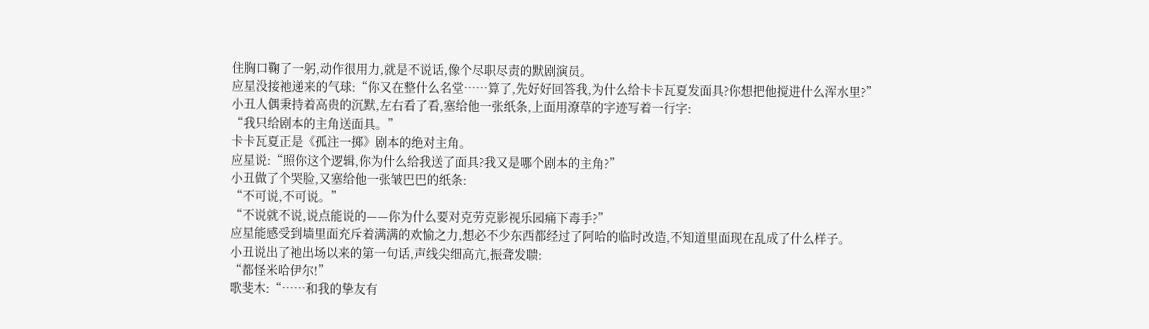住胸口鞠了一躬,动作很用力,就是不说话,像个尽职尽责的默剧演员。
应星没接祂递来的气球:“你又在整什么名堂……算了,先好好回答我,为什么给卡卡瓦夏发面具?你想把他搅进什么浑水里?”
小丑人偶秉持着高贵的沉默,左右看了看,塞给他一张纸条,上面用潦草的字迹写着一行字:
“我只给剧本的主角送面具。”
卡卡瓦夏正是《孤注一掷》剧本的绝对主角。
应星说:“照你这个逻辑,你为什么给我送了面具?我又是哪个剧本的主角?”
小丑做了个哭脸,又塞给他一张皱巴巴的纸条:
“不可说,不可说。”
“不说就不说,说点能说的——你为什么要对克劳克影视乐园痛下毒手?”
应星能感受到墙里面充斥着满满的欢愉之力,想必不少东西都经过了阿哈的临时改造,不知道里面现在乱成了什么样子。
小丑说出了祂出场以来的第一句话,声线尖细高亢,振聋发聩:
“都怪米哈伊尔!”
歌斐木:“……和我的挚友有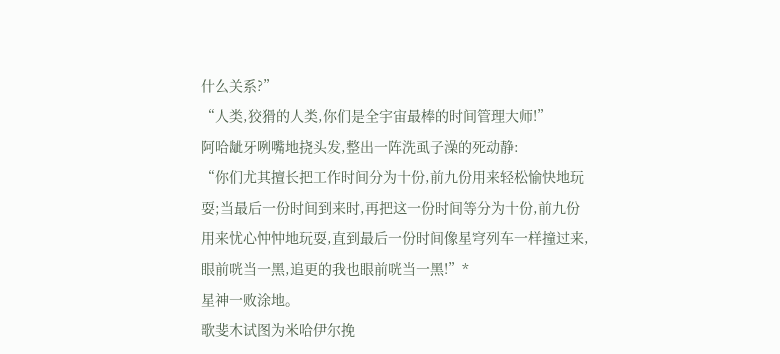什么关系?”
“人类,狡猾的人类,你们是全宇宙最棒的时间管理大师!”
阿哈龇牙咧嘴地挠头发,整出一阵洗虱子澡的死动静:
“你们尤其擅长把工作时间分为十份,前九份用来轻松愉快地玩耍;当最后一份时间到来时,再把这一份时间等分为十份,前九份用来忧心忡忡地玩耍,直到最后一份时间像星穹列车一样撞过来,眼前咣当一黑,追更的我也眼前咣当一黑!”*
星神一败涂地。
歌斐木试图为米哈伊尔挽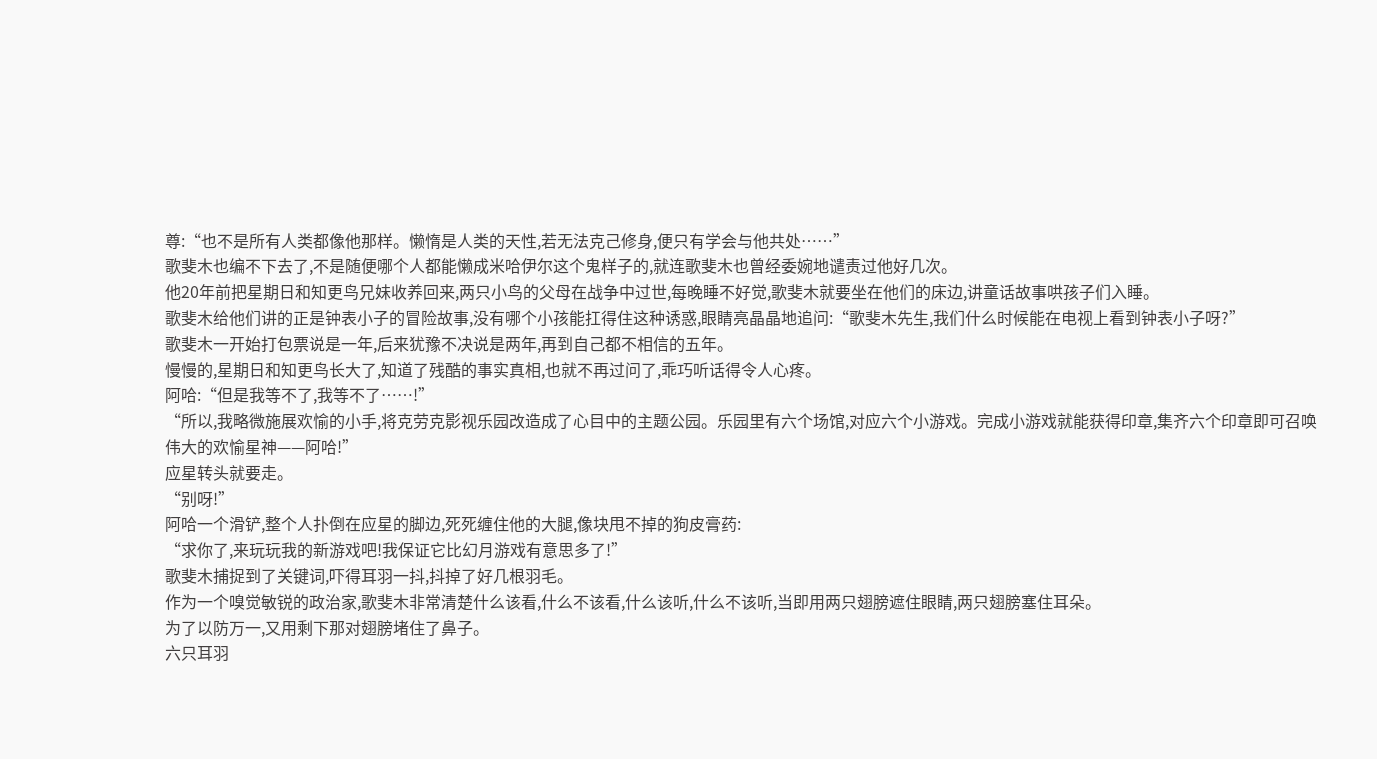尊:“也不是所有人类都像他那样。懒惰是人类的天性,若无法克己修身,便只有学会与他共处……”
歌斐木也编不下去了,不是随便哪个人都能懒成米哈伊尔这个鬼样子的,就连歌斐木也曾经委婉地谴责过他好几次。
他20年前把星期日和知更鸟兄妹收养回来,两只小鸟的父母在战争中过世,每晚睡不好觉,歌斐木就要坐在他们的床边,讲童话故事哄孩子们入睡。
歌斐木给他们讲的正是钟表小子的冒险故事,没有哪个小孩能扛得住这种诱惑,眼睛亮晶晶地追问:“歌斐木先生,我们什么时候能在电视上看到钟表小子呀?”
歌斐木一开始打包票说是一年,后来犹豫不决说是两年,再到自己都不相信的五年。
慢慢的,星期日和知更鸟长大了,知道了残酷的事实真相,也就不再过问了,乖巧听话得令人心疼。
阿哈:“但是我等不了,我等不了……!”
“所以,我略微施展欢愉的小手,将克劳克影视乐园改造成了心目中的主题公园。乐园里有六个场馆,对应六个小游戏。完成小游戏就能获得印章,集齐六个印章即可召唤伟大的欢愉星神——阿哈!”
应星转头就要走。
“别呀!”
阿哈一个滑铲,整个人扑倒在应星的脚边,死死缠住他的大腿,像块甩不掉的狗皮膏药:
“求你了,来玩玩我的新游戏吧!我保证它比幻月游戏有意思多了!”
歌斐木捕捉到了关键词,吓得耳羽一抖,抖掉了好几根羽毛。
作为一个嗅觉敏锐的政治家,歌斐木非常清楚什么该看,什么不该看,什么该听,什么不该听,当即用两只翅膀遮住眼睛,两只翅膀塞住耳朵。
为了以防万一,又用剩下那对翅膀堵住了鼻子。
六只耳羽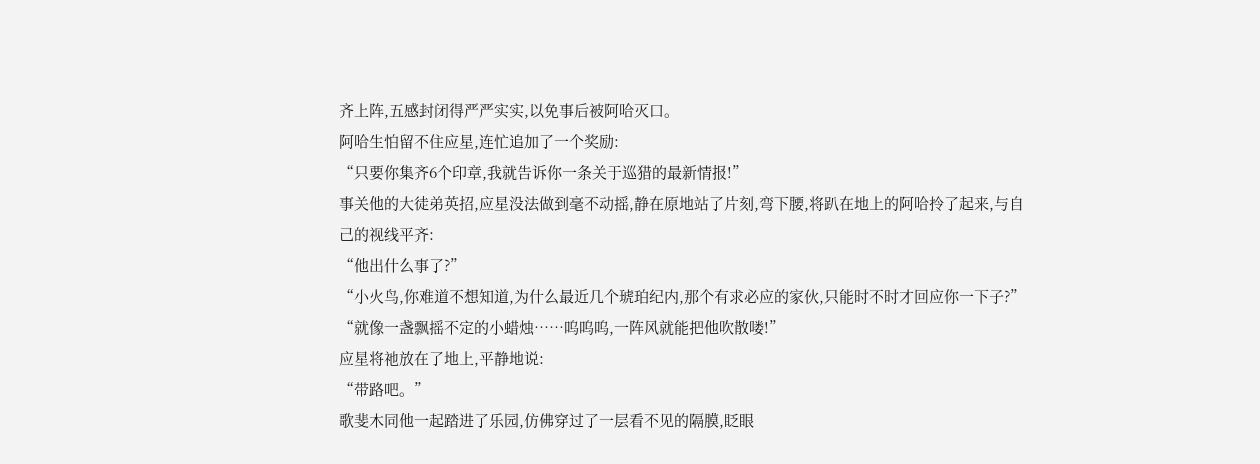齐上阵,五感封闭得严严实实,以免事后被阿哈灭口。
阿哈生怕留不住应星,连忙追加了一个奖励:
“只要你集齐6个印章,我就告诉你一条关于巡猎的最新情报!”
事关他的大徒弟英招,应星没法做到毫不动摇,静在原地站了片刻,弯下腰,将趴在地上的阿哈拎了起来,与自己的视线平齐:
“他出什么事了?”
“小火鸟,你难道不想知道,为什么最近几个琥珀纪内,那个有求必应的家伙,只能时不时才回应你一下子?”
“就像一盏飘摇不定的小蜡烛……呜呜呜,一阵风就能把他吹散喽!”
应星将祂放在了地上,平静地说:
“带路吧。”
歌斐木同他一起踏进了乐园,仿佛穿过了一层看不见的隔膜,眨眼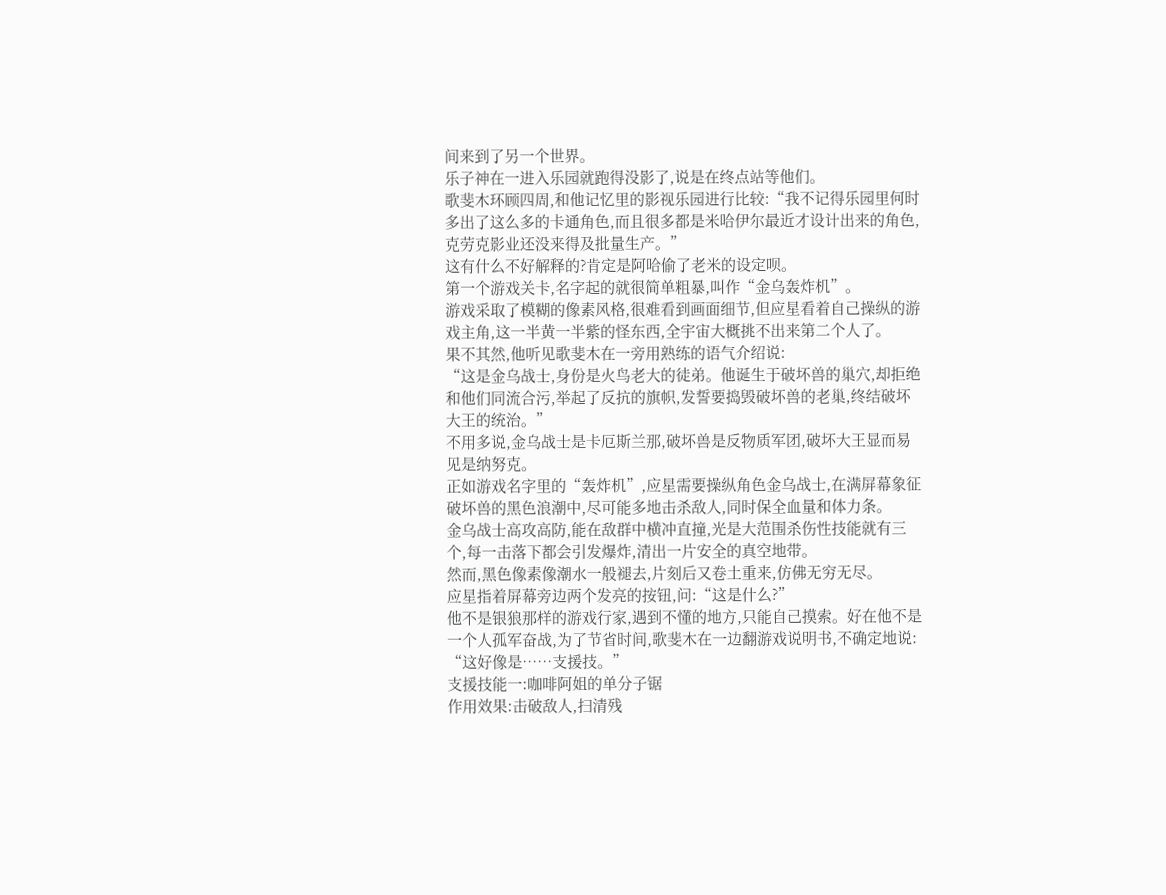间来到了另一个世界。
乐子神在一进入乐园就跑得没影了,说是在终点站等他们。
歌斐木环顾四周,和他记忆里的影视乐园进行比较:“我不记得乐园里何时多出了这么多的卡通角色,而且很多都是米哈伊尔最近才设计出来的角色,克劳克影业还没来得及批量生产。”
这有什么不好解释的?肯定是阿哈偷了老米的设定呗。
第一个游戏关卡,名字起的就很简单粗暴,叫作“金乌轰炸机”。
游戏采取了模糊的像素风格,很难看到画面细节,但应星看着自己操纵的游戏主角,这一半黄一半紫的怪东西,全宇宙大概挑不出来第二个人了。
果不其然,他听见歌斐木在一旁用熟练的语气介绍说:
“这是金乌战士,身份是火鸟老大的徒弟。他诞生于破坏兽的巢穴,却拒绝和他们同流合污,举起了反抗的旗帜,发誓要捣毁破坏兽的老巢,终结破坏大王的统治。”
不用多说,金乌战士是卡厄斯兰那,破坏兽是反物质军团,破坏大王显而易见是纳努克。
正如游戏名字里的“轰炸机”,应星需要操纵角色金乌战士,在满屏幕象征破坏兽的黑色浪潮中,尽可能多地击杀敌人,同时保全血量和体力条。
金乌战士高攻高防,能在敌群中横冲直撞,光是大范围杀伤性技能就有三个,每一击落下都会引发爆炸,清出一片安全的真空地带。
然而,黑色像素像潮水一般褪去,片刻后又卷土重来,仿佛无穷无尽。
应星指着屏幕旁边两个发亮的按钮,问:“这是什么?”
他不是银狼那样的游戏行家,遇到不懂的地方,只能自己摸索。好在他不是一个人孤军奋战,为了节省时间,歌斐木在一边翻游戏说明书,不确定地说:
“这好像是……支援技。”
支援技能一:咖啡阿姐的单分子锯
作用效果:击破敌人,扫清残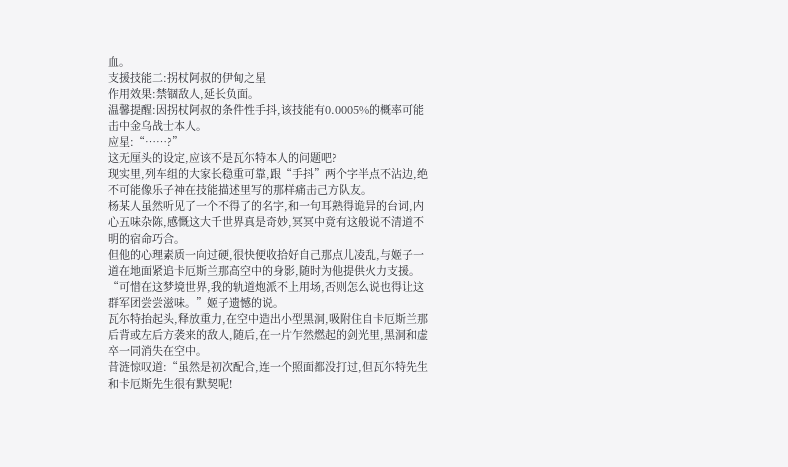血。
支援技能二:拐杖阿叔的伊甸之星
作用效果:禁锢敌人,延长负面。
温馨提醒:因拐杖阿叔的条件性手抖,该技能有0.0005%的概率可能击中金乌战士本人。
应星:“……?”
这无厘头的设定,应该不是瓦尓特本人的问题吧?
现实里,列车组的大家长稳重可靠,跟“手抖”两个字半点不沾边,绝不可能像乐子神在技能描述里写的那样痛击己方队友。
杨某人虽然听见了一个不得了的名字,和一句耳熟得诡异的台词,内心五味杂陈,感慨这大千世界真是奇妙,冥冥中竟有这般说不清道不明的宿命巧合。
但他的心理素质一向过硬,很快便收拾好自己那点儿凌乱,与姬子一道在地面紧追卡厄斯兰那高空中的身影,随时为他提供火力支援。
“可惜在这梦境世界,我的轨道炮派不上用场,否则怎么说也得让这群军团尝尝滋味。”姬子遗憾的说。
瓦尓特抬起头,释放重力,在空中造出小型黑洞,吸附住自卡厄斯兰那后背或左后方袭来的敌人,随后,在一片乍然燃起的剑光里,黑洞和虚卒一同消失在空中。
昔涟惊叹道:“虽然是初次配合,连一个照面都没打过,但瓦尓特先生和卡厄斯先生很有默契呢!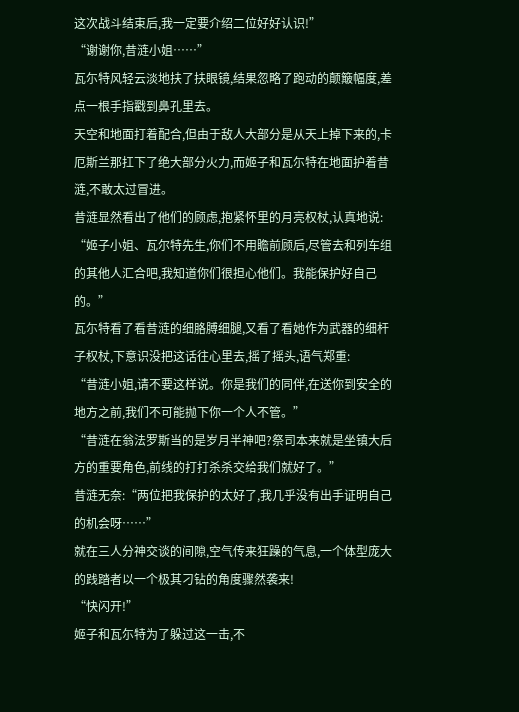这次战斗结束后,我一定要介绍二位好好认识!”
“谢谢你,昔涟小姐……”
瓦尓特风轻云淡地扶了扶眼镜,结果忽略了跑动的颠簸幅度,差点一根手指戳到鼻孔里去。
天空和地面打着配合,但由于敌人大部分是从天上掉下来的,卡厄斯兰那扛下了绝大部分火力,而姬子和瓦尓特在地面护着昔涟,不敢太过冒进。
昔涟显然看出了他们的顾虑,抱紧怀里的月亮权杖,认真地说:
“姬子小姐、瓦尔特先生,你们不用瞻前顾后,尽管去和列车组的其他人汇合吧,我知道你们很担心他们。我能保护好自己的。”
瓦尓特看了看昔涟的细胳膊细腿,又看了看她作为武器的细杆子权杖,下意识没把这话往心里去,摇了摇头,语气郑重:
“昔涟小姐,请不要这样说。你是我们的同伴,在送你到安全的地方之前,我们不可能抛下你一个人不管。”
“昔涟在翁法罗斯当的是岁月半神吧?祭司本来就是坐镇大后方的重要角色,前线的打打杀杀交给我们就好了。”
昔涟无奈:“两位把我保护的太好了,我几乎没有出手证明自己的机会呀……”
就在三人分神交谈的间隙,空气传来狂躁的气息,一个体型庞大的践踏者以一个极其刁钻的角度骤然袭来!
“快闪开!”
姬子和瓦尓特为了躲过这一击,不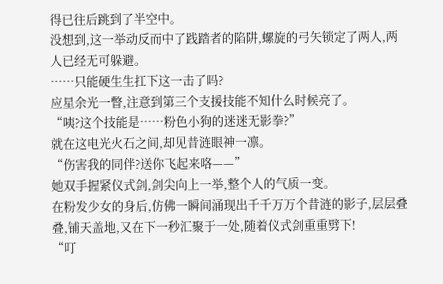得已往后跳到了半空中。
没想到,这一举动反而中了践踏者的陷阱,螺旋的弓矢锁定了两人,两人已经无可躲避。
……只能硬生生扛下这一击了吗?
应星余光一瞥,注意到第三个支援技能不知什么时候亮了。
“咦?这个技能是……粉色小狗的迷迷无影拳?”
就在这电光火石之间,却见昔涟眼神一凛。
“伤害我的同伴?送你飞起来咯——”
她双手握紧仪式剑,剑尖向上一举,整个人的气质一变。
在粉发少女的身后,仿佛一瞬间涌现出千千万万个昔涟的影子,层层叠叠,铺天盖地,又在下一秒汇聚于一处,随着仪式剑重重劈下!
“叮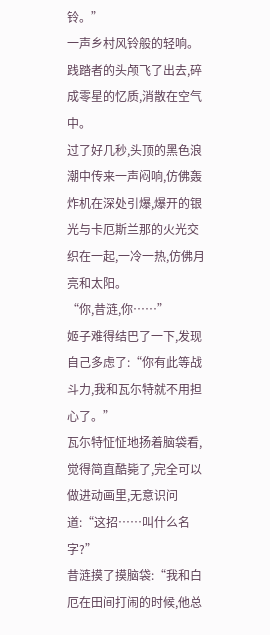铃。”
一声乡村风铃般的轻响。
践踏者的头颅飞了出去,碎成零星的忆质,消散在空气中。
过了好几秒,头顶的黑色浪潮中传来一声闷响,仿佛轰炸机在深处引爆,爆开的银光与卡厄斯兰那的火光交织在一起,一冷一热,仿佛月亮和太阳。
“你,昔涟,你……”
姬子难得结巴了一下,发现自己多虑了:“你有此等战斗力,我和瓦尓特就不用担心了。”
瓦尓特怔怔地扬着脑袋看,觉得简直酷毙了,完全可以做进动画里,无意识问道:“这招……叫什么名字?”
昔涟摸了摸脑袋:“我和白厄在田间打闹的时候,他总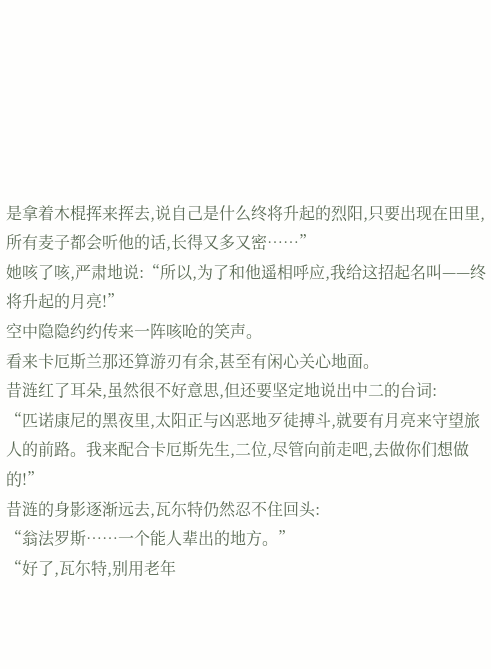是拿着木棍挥来挥去,说自己是什么终将升起的烈阳,只要出现在田里,所有麦子都会听他的话,长得又多又密……”
她咳了咳,严肃地说:“所以,为了和他遥相呼应,我给这招起名叫——终将升起的月亮!”
空中隐隐约约传来一阵咳呛的笑声。
看来卡厄斯兰那还算游刃有余,甚至有闲心关心地面。
昔涟红了耳朵,虽然很不好意思,但还要坚定地说出中二的台词:
“匹诺康尼的黑夜里,太阳正与凶恶地歹徒搏斗,就要有月亮来守望旅人的前路。我来配合卡厄斯先生,二位,尽管向前走吧,去做你们想做的!”
昔涟的身影逐渐远去,瓦尓特仍然忍不住回头:
“翁法罗斯……一个能人辈出的地方。”
“好了,瓦尓特,别用老年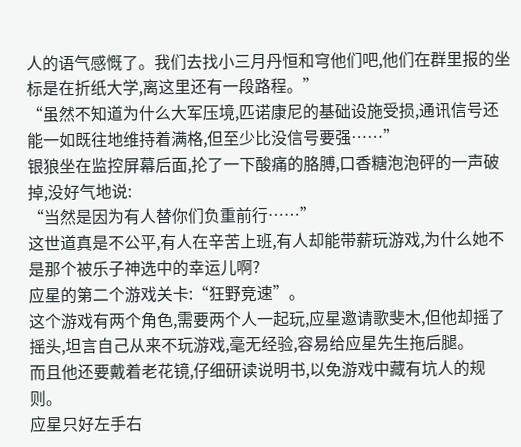人的语气感慨了。我们去找小三月丹恒和穹他们吧,他们在群里报的坐标是在折纸大学,离这里还有一段路程。”
“虽然不知道为什么大军压境,匹诺康尼的基础设施受损,通讯信号还能一如既往地维持着满格,但至少比没信号要强……”
银狼坐在监控屏幕后面,抡了一下酸痛的胳膊,口香糖泡泡砰的一声破掉,没好气地说:
“当然是因为有人替你们负重前行……”
这世道真是不公平,有人在辛苦上班,有人却能带薪玩游戏,为什么她不是那个被乐子神选中的幸运儿啊?
应星的第二个游戏关卡:“狂野竞速”。
这个游戏有两个角色,需要两个人一起玩,应星邀请歌斐木,但他却摇了摇头,坦言自己从来不玩游戏,毫无经验,容易给应星先生拖后腿。
而且他还要戴着老花镜,仔细研读说明书,以免游戏中藏有坑人的规则。
应星只好左手右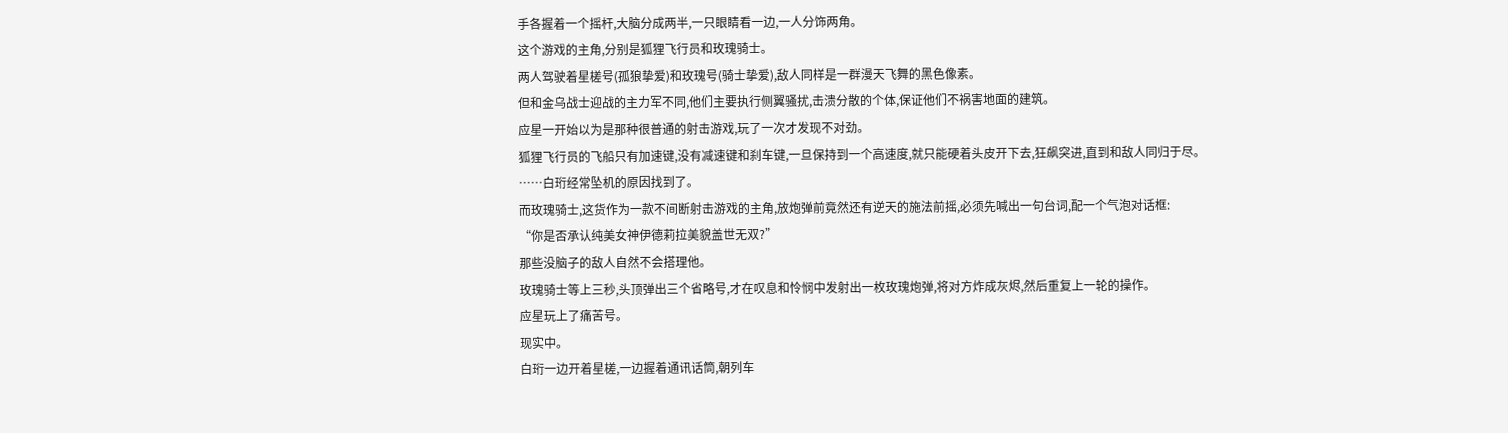手各握着一个摇杆,大脑分成两半,一只眼睛看一边,一人分饰两角。
这个游戏的主角,分别是狐狸飞行员和玫瑰骑士。
两人驾驶着星槎号(孤狼挚爱)和玫瑰号(骑士挚爱),敌人同样是一群漫天飞舞的黑色像素。
但和金乌战士迎战的主力军不同,他们主要执行侧翼骚扰,击溃分散的个体,保证他们不祸害地面的建筑。
应星一开始以为是那种很普通的射击游戏,玩了一次才发现不对劲。
狐狸飞行员的飞船只有加速键,没有减速键和刹车键,一旦保持到一个高速度,就只能硬着头皮开下去,狂飙突进,直到和敌人同归于尽。
……白珩经常坠机的原因找到了。
而玫瑰骑士,这货作为一款不间断射击游戏的主角,放炮弹前竟然还有逆天的施法前摇,必须先喊出一句台词,配一个气泡对话框:
“你是否承认纯美女神伊德莉拉美貌盖世无双?”
那些没脑子的敌人自然不会搭理他。
玫瑰骑士等上三秒,头顶弹出三个省略号,才在叹息和怜悯中发射出一枚玫瑰炮弹,将对方炸成灰烬,然后重复上一轮的操作。
应星玩上了痛苦号。
现实中。
白珩一边开着星槎,一边握着通讯话筒,朝列车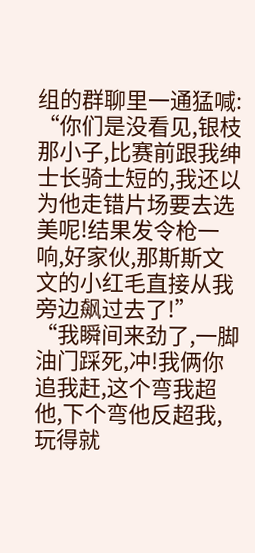组的群聊里一通猛喊:
“你们是没看见,银枝那小子,比赛前跟我绅士长骑士短的,我还以为他走错片场要去选美呢!结果发令枪一响,好家伙,那斯斯文文的小红毛直接从我旁边飙过去了!”
“我瞬间来劲了,一脚油门踩死,冲!我俩你追我赶,这个弯我超他,下个弯他反超我,玩得就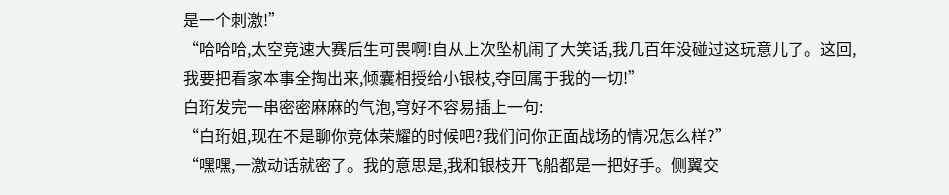是一个刺激!”
“哈哈哈,太空竞速大赛后生可畏啊!自从上次坠机闹了大笑话,我几百年没碰过这玩意儿了。这回,我要把看家本事全掏出来,倾囊相授给小银枝,夺回属于我的一切!”
白珩发完一串密密麻麻的气泡,穹好不容易插上一句:
“白珩姐,现在不是聊你竞体荣耀的时候吧?我们问你正面战场的情况怎么样?”
“嘿嘿,一激动话就密了。我的意思是,我和银枝开飞船都是一把好手。侧翼交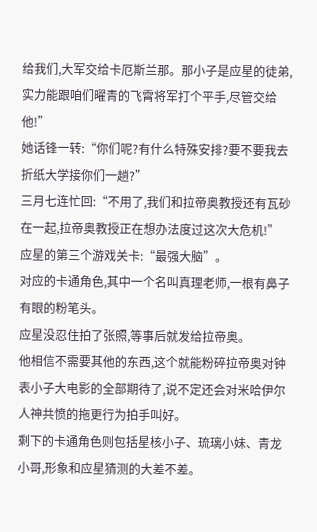给我们,大军交给卡厄斯兰那。那小子是应星的徒弟,实力能跟咱们曜青的飞霄将军打个平手,尽管交给他!”
她话锋一转:“你们呢?有什么特殊安排?要不要我去折纸大学接你们一趟?”
三月七连忙回:“不用了,我们和拉帝奥教授还有瓦砂在一起,拉帝奥教授正在想办法度过这次大危机!”
应星的第三个游戏关卡:“最强大脑”。
对应的卡通角色,其中一个名叫真理老师,一根有鼻子有眼的粉笔头。
应星没忍住拍了张照,等事后就发给拉帝奥。
他相信不需要其他的东西,这个就能粉碎拉帝奥对钟表小子大电影的全部期待了,说不定还会对米哈伊尔人神共愤的拖更行为拍手叫好。
剩下的卡通角色则包括星核小子、琉璃小妹、青龙小哥,形象和应星猜测的大差不差。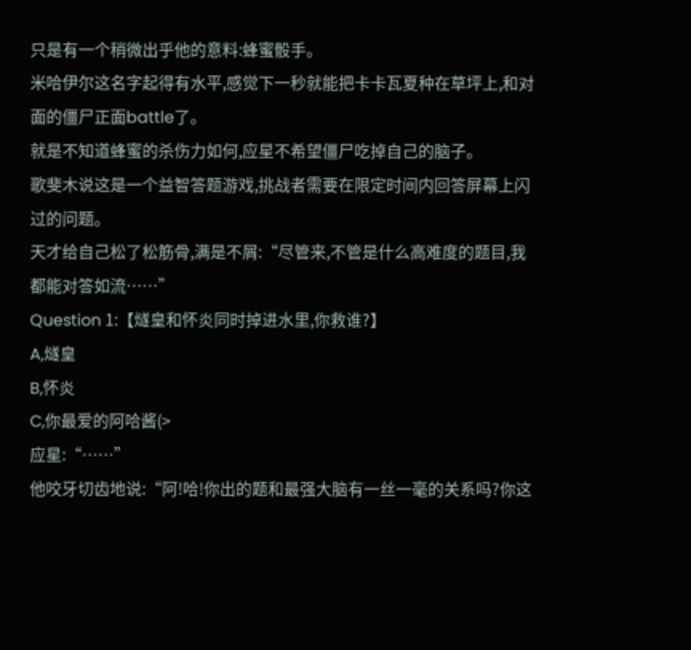只是有一个稍微出乎他的意料:蜂蜜骰手。
米哈伊尔这名字起得有水平,感觉下一秒就能把卡卡瓦夏种在草坪上,和对面的僵尸正面battle了。
就是不知道蜂蜜的杀伤力如何,应星不希望僵尸吃掉自己的脑子。
歌斐木说这是一个益智答题游戏,挑战者需要在限定时间内回答屏幕上闪过的问题。
天才给自己松了松筋骨,满是不屑:“尽管来,不管是什么高难度的题目,我都能对答如流……”
Question 1:【燧皇和怀炎同时掉进水里,你救谁?】
A,燧皇
B,怀炎
C,你最爱的阿哈酱(>
应星:“……”
他咬牙切齿地说:“阿!哈!你出的题和最强大脑有一丝一毫的关系吗?你这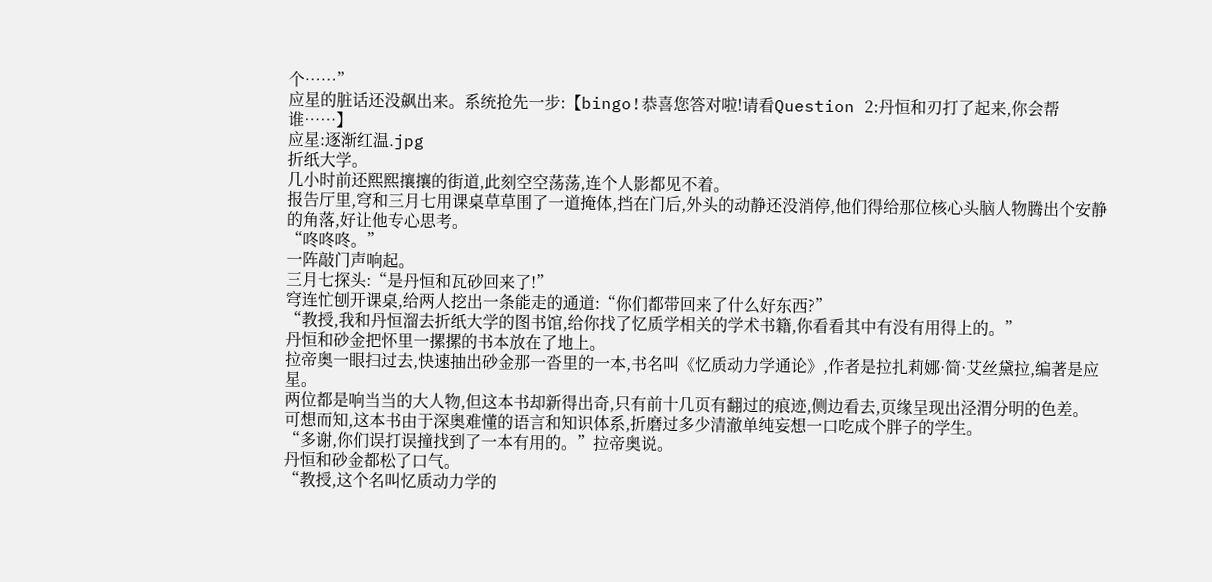个……”
应星的脏话还没飙出来。系统抢先一步:【bingo!恭喜您答对啦!请看Question 2:丹恒和刃打了起来,你会帮谁……】
应星:逐渐红温.jpg
折纸大学。
几小时前还熙熙攘攘的街道,此刻空空荡荡,连个人影都见不着。
报告厅里,穹和三月七用课桌草草围了一道掩体,挡在门后,外头的动静还没消停,他们得给那位核心头脑人物腾出个安静的角落,好让他专心思考。
“咚咚咚。”
一阵敲门声响起。
三月七探头:“是丹恒和瓦砂回来了!”
穹连忙刨开课桌,给两人挖出一条能走的通道:“你们都带回来了什么好东西?”
“教授,我和丹恒溜去折纸大学的图书馆,给你找了忆质学相关的学术书籍,你看看其中有没有用得上的。”
丹恒和砂金把怀里一摞摞的书本放在了地上。
拉帝奥一眼扫过去,快速抽出砂金那一沓里的一本,书名叫《忆质动力学通论》,作者是拉扎莉娜·简·艾丝黛拉,编著是应星。
两位都是响当当的大人物,但这本书却新得出奇,只有前十几页有翻过的痕迹,侧边看去,页缘呈现出泾渭分明的色差。
可想而知,这本书由于深奥难懂的语言和知识体系,折磨过多少清澈单纯妄想一口吃成个胖子的学生。
“多谢,你们误打误撞找到了一本有用的。”拉帝奥说。
丹恒和砂金都松了口气。
“教授,这个名叫忆质动力学的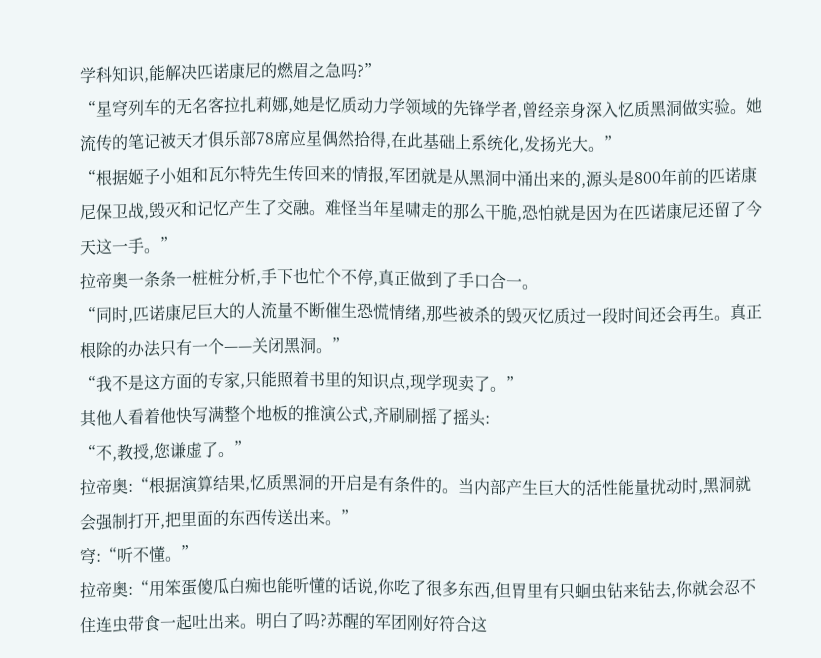学科知识,能解决匹诺康尼的燃眉之急吗?”
“星穹列车的无名客拉扎莉娜,她是忆质动力学领域的先锋学者,曾经亲身深入忆质黑洞做实验。她流传的笔记被天才俱乐部78席应星偶然拾得,在此基础上系统化,发扬光大。”
“根据姬子小姐和瓦尓特先生传回来的情报,军团就是从黑洞中涌出来的,源头是800年前的匹诺康尼保卫战,毁灭和记忆产生了交融。难怪当年星啸走的那么干脆,恐怕就是因为在匹诺康尼还留了今天这一手。”
拉帝奥一条条一桩桩分析,手下也忙个不停,真正做到了手口合一。
“同时,匹诺康尼巨大的人流量不断催生恐慌情绪,那些被杀的毁灭忆质过一段时间还会再生。真正根除的办法只有一个——关闭黑洞。”
“我不是这方面的专家,只能照着书里的知识点,现学现卖了。”
其他人看着他快写满整个地板的推演公式,齐刷刷摇了摇头:
“不,教授,您谦虚了。”
拉帝奥:“根据演算结果,忆质黑洞的开启是有条件的。当内部产生巨大的活性能量扰动时,黑洞就会强制打开,把里面的东西传送出来。”
穹:“听不懂。”
拉帝奥:“用笨蛋傻瓜白痴也能听懂的话说,你吃了很多东西,但胃里有只蛔虫钻来钻去,你就会忍不住连虫带食一起吐出来。明白了吗?苏醒的军团刚好符合这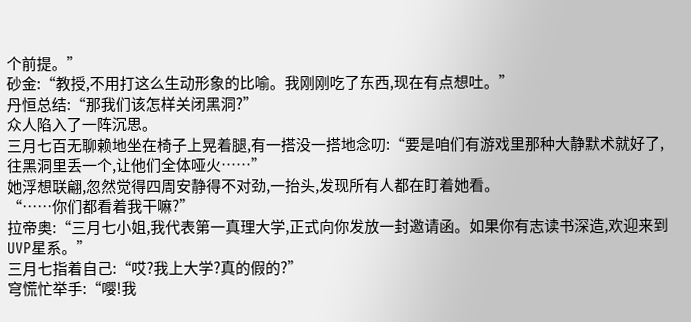个前提。”
砂金:“教授,不用打这么生动形象的比喻。我刚刚吃了东西,现在有点想吐。”
丹恒总结:“那我们该怎样关闭黑洞?”
众人陷入了一阵沉思。
三月七百无聊赖地坐在椅子上晃着腿,有一搭没一搭地念叨:“要是咱们有游戏里那种大静默术就好了,往黑洞里丢一个,让他们全体哑火……”
她浮想联翩,忽然觉得四周安静得不对劲,一抬头,发现所有人都在盯着她看。
“……你们都看着我干嘛?”
拉帝奥:“三月七小姐,我代表第一真理大学,正式向你发放一封邀请函。如果你有志读书深造,欢迎来到UVP星系。”
三月七指着自己:“哎?我上大学?真的假的?”
穹慌忙举手:“嘤!我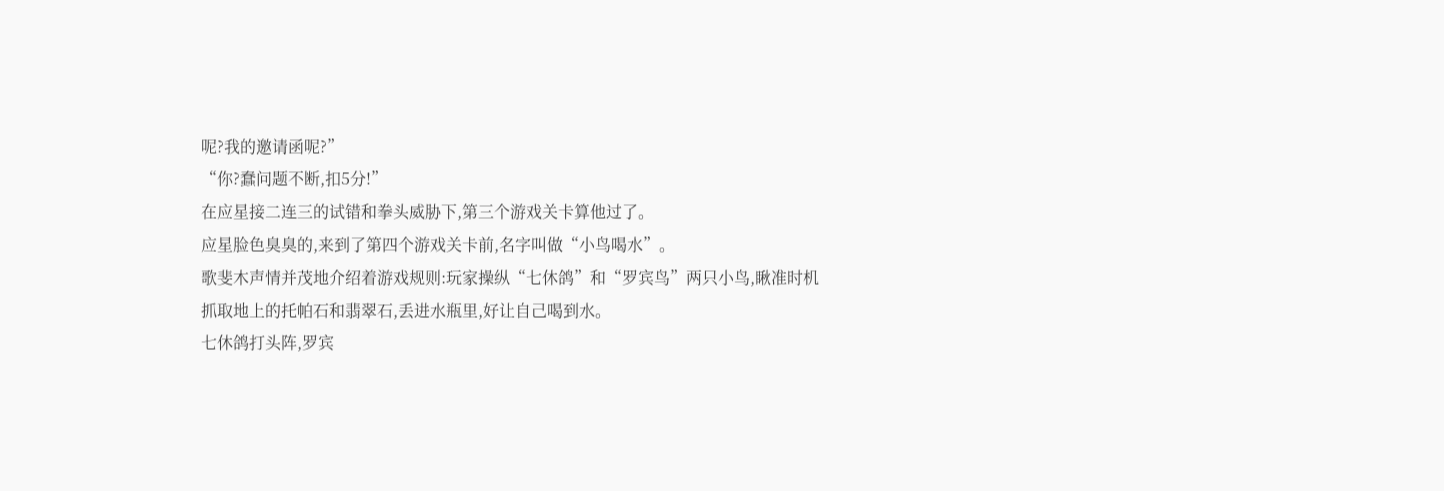呢?我的邀请函呢?”
“你?蠢问题不断,扣5分!”
在应星接二连三的试错和拳头威胁下,第三个游戏关卡算他过了。
应星脸色臭臭的,来到了第四个游戏关卡前,名字叫做“小鸟喝水”。
歌斐木声情并茂地介绍着游戏规则:玩家操纵“七休鸽”和“罗宾鸟”两只小鸟,瞅准时机抓取地上的托帕石和翡翠石,丢进水瓶里,好让自己喝到水。
七休鸽打头阵,罗宾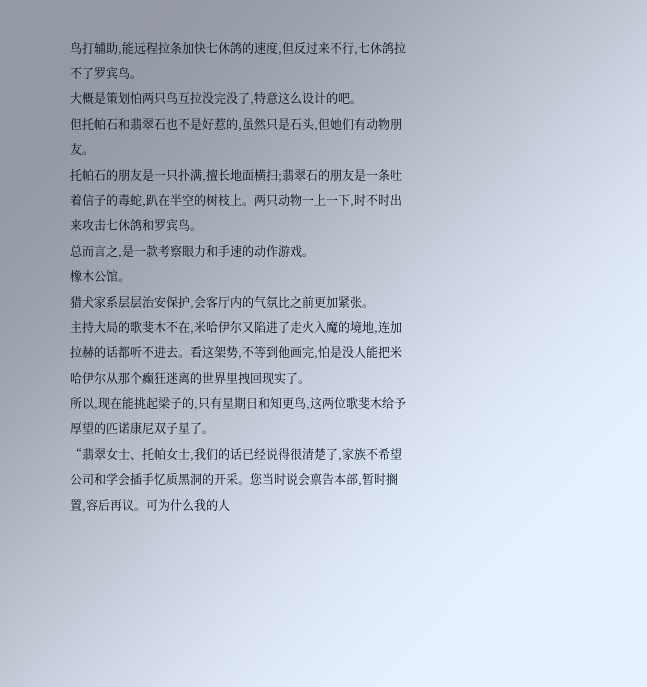鸟打辅助,能远程拉条加快七休鸽的速度,但反过来不行,七休鸽拉不了罗宾鸟。
大概是策划怕两只鸟互拉没完没了,特意这么设计的吧。
但托帕石和翡翠石也不是好惹的,虽然只是石头,但她们有动物朋友。
托帕石的朋友是一只扑满,擅长地面横扫;翡翠石的朋友是一条吐着信子的毒蛇,趴在半空的树枝上。两只动物一上一下,时不时出来攻击七休鸽和罗宾鸟。
总而言之,是一款考察眼力和手速的动作游戏。
橡木公馆。
猎犬家系层层治安保护,会客厅内的气氛比之前更加紧张。
主持大局的歌斐木不在,米哈伊尔又陷进了走火入魔的境地,连加拉赫的话都听不进去。看这架势,不等到他画完,怕是没人能把米哈伊尔从那个癫狂迷离的世界里拽回现实了。
所以,现在能挑起梁子的,只有星期日和知更鸟,这两位歌斐木给予厚望的匹诺康尼双子星了。
“翡翠女士、托帕女士,我们的话已经说得很清楚了,家族不希望公司和学会插手忆质黑洞的开采。您当时说会禀告本部,暂时搁置,容后再议。可为什么我的人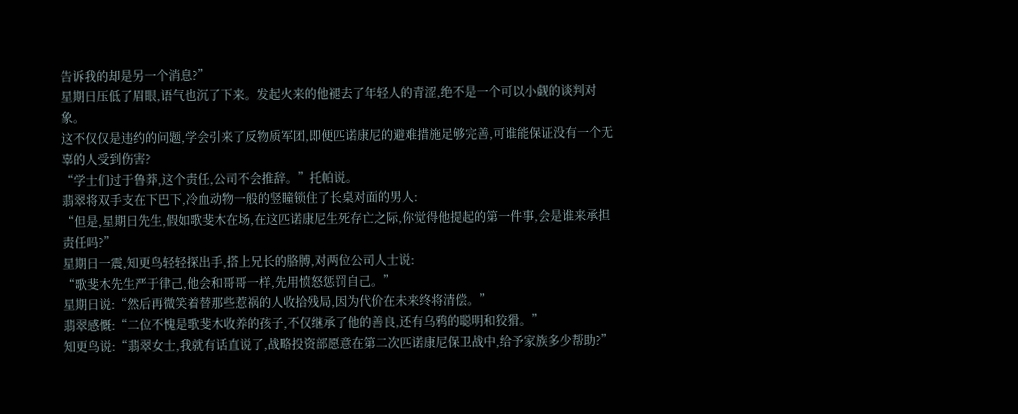告诉我的却是另一个消息?”
星期日压低了眉眼,语气也沉了下来。发起火来的他褪去了年轻人的青涩,绝不是一个可以小觑的谈判对象。
这不仅仅是违约的问题,学会引来了反物质军团,即便匹诺康尼的避难措施足够完善,可谁能保证没有一个无辜的人受到伤害?
“学士们过于鲁莽,这个责任,公司不会推辞。”托帕说。
翡翠将双手支在下巴下,冷血动物一般的竖瞳锁住了长桌对面的男人:
“但是,星期日先生,假如歌斐木在场,在这匹诺康尼生死存亡之际,你觉得他提起的第一件事,会是谁来承担责任吗?”
星期日一震,知更鸟轻轻探出手,搭上兄长的胳膊,对两位公司人士说:
“歌斐木先生严于律己,他会和哥哥一样,先用愤怒惩罚自己。”
星期日说:“然后再微笑着替那些惹祸的人收拾残局,因为代价在未来终将清偿。”
翡翠感慨:“二位不愧是歌斐木收养的孩子,不仅继承了他的善良,还有乌鸦的聪明和狡猾。”
知更鸟说:“翡翠女士,我就有话直说了,战略投资部愿意在第二次匹诺康尼保卫战中,给予家族多少帮助?”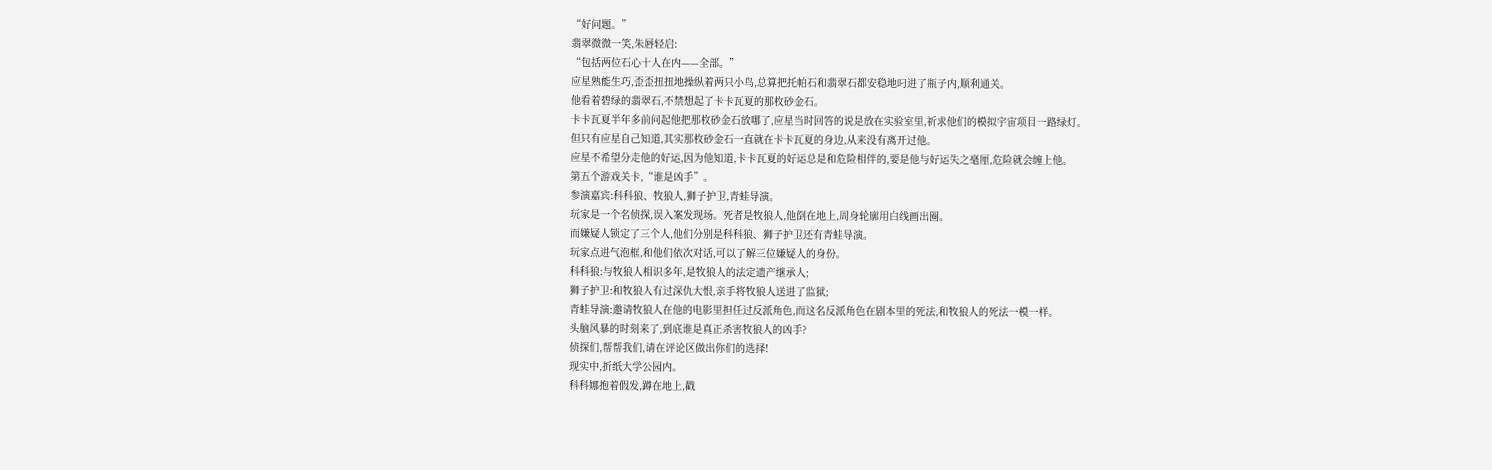“好问题。”
翡翠微微一笑,朱唇轻启:
“包括两位石心十人在内——全部。”
应星熟能生巧,歪歪扭扭地操纵着两只小鸟,总算把托帕石和翡翠石都安稳地叼进了瓶子内,顺利通关。
他看着碧绿的翡翠石,不禁想起了卡卡瓦夏的那枚砂金石。
卡卡瓦夏半年多前问起他把那枚砂金石放哪了,应星当时回答的说是放在实验室里,祈求他们的模拟宇宙项目一路绿灯。
但只有应星自己知道,其实那枚砂金石一直就在卡卡瓦夏的身边,从来没有离开过他。
应星不希望分走他的好运,因为他知道,卡卡瓦夏的好运总是和危险相伴的,要是他与好运失之毫厘,危险就会缠上他。
第五个游戏关卡,“谁是凶手”。
参演嘉宾:科科狼、牧狼人,狮子护卫,青蛙导演。
玩家是一个名侦探,误入案发现场。死者是牧狼人,他倒在地上,周身轮廓用白线画出圈。
而嫌疑人锁定了三个人,他们分别是科科狼、狮子护卫还有青蛙导演。
玩家点进气泡框,和他们依次对话,可以了解三位嫌疑人的身份。
科科狼:与牧狼人相识多年,是牧狼人的法定遗产继承人;
狮子护卫:和牧狼人有过深仇大恨,亲手将牧狼人送进了监狱;
青蛙导演:邀请牧狼人在他的电影里担任过反派角色,而这名反派角色在剧本里的死法,和牧狼人的死法一模一样。
头脑风暴的时刻来了,到底谁是真正杀害牧狼人的凶手?
侦探们,帮帮我们,请在评论区做出你们的选择!
现实中,折纸大学公园内。
科科娜抱着假发,蹲在地上,戳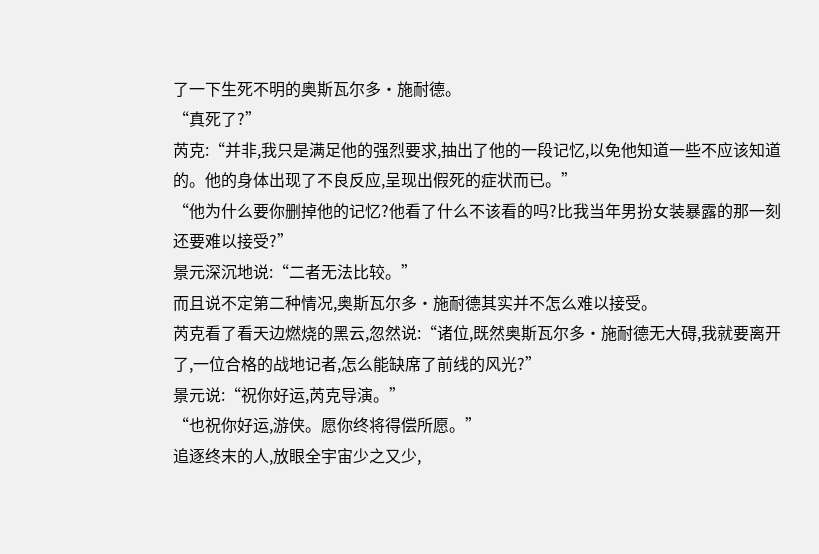了一下生死不明的奥斯瓦尔多·施耐德。
“真死了?”
芮克:“并非,我只是满足他的强烈要求,抽出了他的一段记忆,以免他知道一些不应该知道的。他的身体出现了不良反应,呈现出假死的症状而已。”
“他为什么要你删掉他的记忆?他看了什么不该看的吗?比我当年男扮女装暴露的那一刻还要难以接受?”
景元深沉地说:“二者无法比较。”
而且说不定第二种情况,奥斯瓦尔多·施耐德其实并不怎么难以接受。
芮克看了看天边燃烧的黑云,忽然说:“诸位,既然奥斯瓦尔多·施耐德无大碍,我就要离开了,一位合格的战地记者,怎么能缺席了前线的风光?”
景元说:“祝你好运,芮克导演。”
“也祝你好运,游侠。愿你终将得偿所愿。”
追逐终末的人,放眼全宇宙少之又少,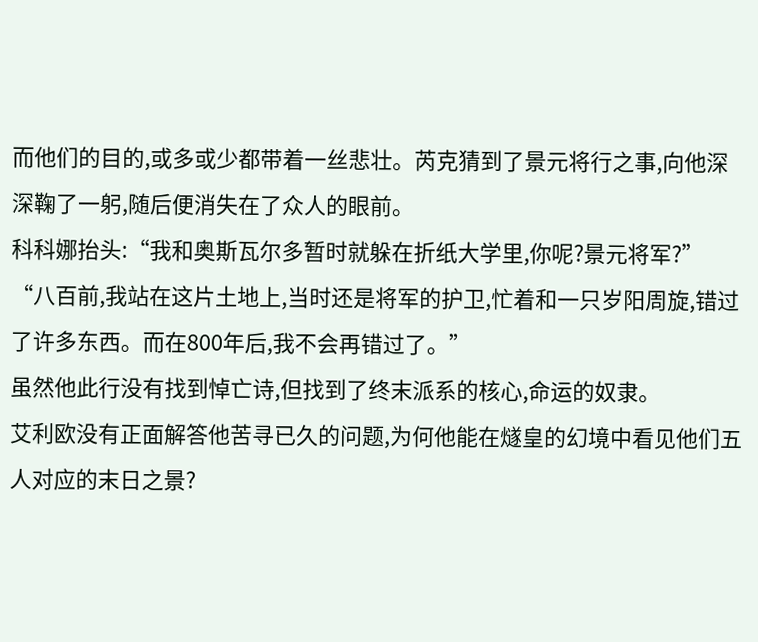而他们的目的,或多或少都带着一丝悲壮。芮克猜到了景元将行之事,向他深深鞠了一躬,随后便消失在了众人的眼前。
科科娜抬头:“我和奥斯瓦尔多暂时就躲在折纸大学里,你呢?景元将军?”
“八百前,我站在这片土地上,当时还是将军的护卫,忙着和一只岁阳周旋,错过了许多东西。而在800年后,我不会再错过了。”
虽然他此行没有找到悼亡诗,但找到了终末派系的核心,命运的奴隶。
艾利欧没有正面解答他苦寻已久的问题,为何他能在燧皇的幻境中看见他们五人对应的末日之景?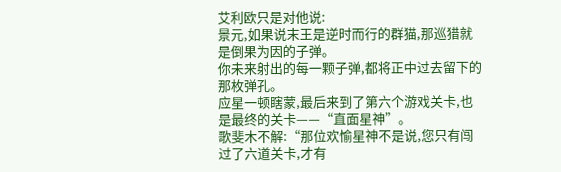艾利欧只是对他说:
景元,如果说末王是逆时而行的群猫,那巡猎就是倒果为因的子弹。
你未来射出的每一颗子弹,都将正中过去留下的那枚弹孔。
应星一顿瞎蒙,最后来到了第六个游戏关卡,也是最终的关卡——“直面星神”。
歌斐木不解:“那位欢愉星神不是说,您只有闯过了六道关卡,才有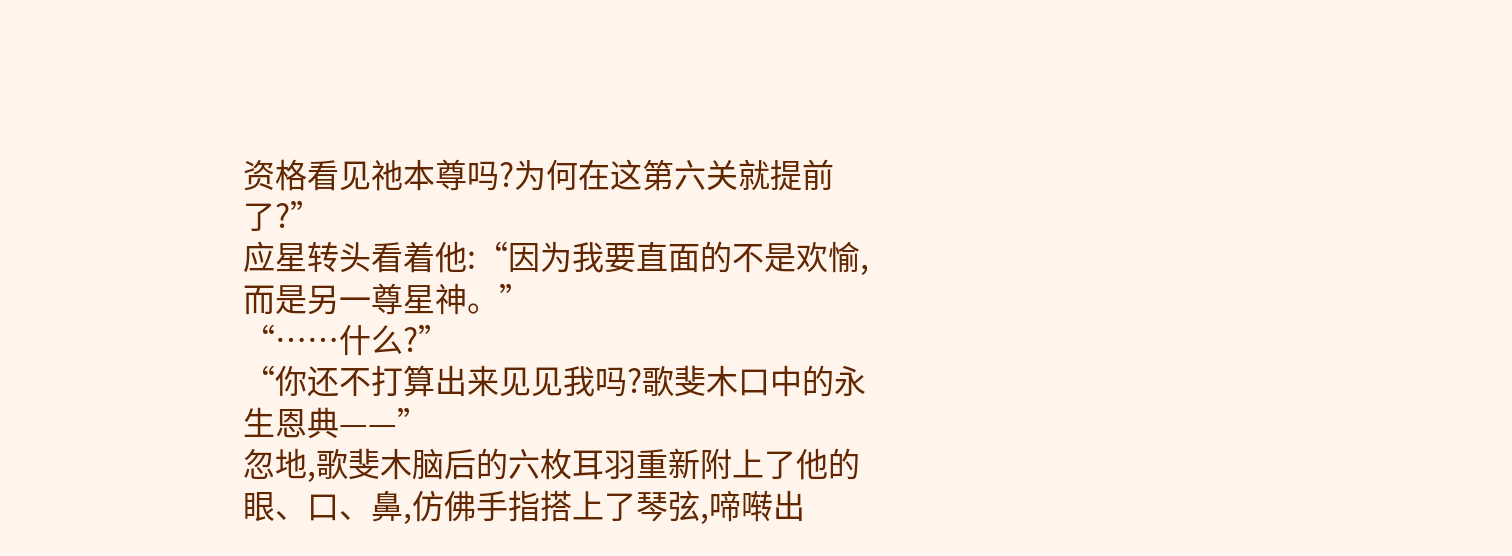资格看见祂本尊吗?为何在这第六关就提前了?”
应星转头看着他:“因为我要直面的不是欢愉,而是另一尊星神。”
“……什么?”
“你还不打算出来见见我吗?歌斐木口中的永生恩典——”
忽地,歌斐木脑后的六枚耳羽重新附上了他的眼、口、鼻,仿佛手指搭上了琴弦,啼啭出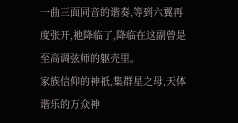一曲三面同音的谐奏,等到六翼再度张开,祂降临了,降临在这副曾是至高调弦师的躯壳里。
家族信仰的神祇,集群星之母,天体谐乐的万众神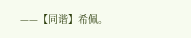——【同谐】希佩。